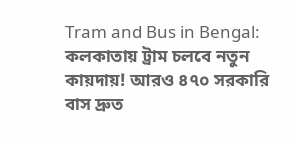Tram and Bus in Bengal: কলকাতায় ট্রাম চলবে নতুন কায়দায়! আরও ৪৭০ সরকারি বাস দ্রুত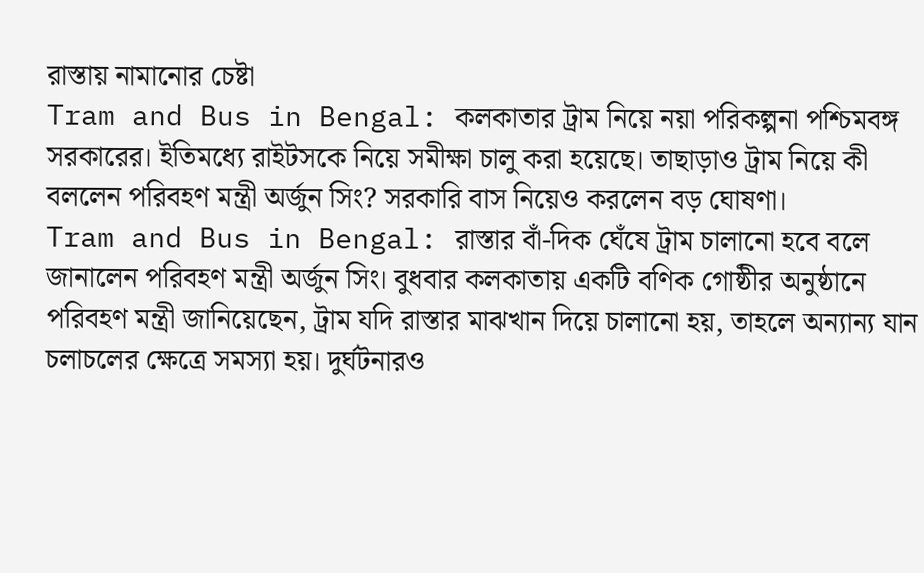রাস্তায় নামানোর চেষ্টা
Tram and Bus in Bengal: কলকাতার ট্রাম নিয়ে নয়া পরিকল্পনা পশ্চিমবঙ্গ সরকারের। ইতিমধ্যে রাইটসকে নিয়ে সমীক্ষা চালু করা হয়েছে। তাছাড়াও ট্রাম নিয়ে কী বললেন পরিবহণ মন্ত্রী অর্জুন সিং? সরকারি বাস নিয়েও করলেন বড় ঘোষণা।
Tram and Bus in Bengal: রাস্তার বাঁ-দিক ঘেঁষে ট্রাম চালানো হবে বলে জানালেন পরিবহণ মন্ত্রী অর্জুন সিং। বুধবার কলকাতায় একটি বণিক গোষ্ঠীর অনুষ্ঠানে পরিবহণ মন্ত্রী জানিয়েছেন, ট্রাম যদি রাস্তার মাঝখান দিয়ে চালানো হয়, তাহলে অন্যান্য যান চলাচলের ক্ষেত্রে সমস্যা হয়। দুর্ঘটনারও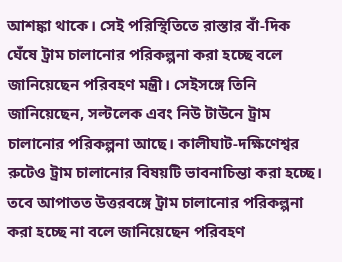আশঙ্কা থাকে। সেই পরিস্থিতিতে রাস্তার বাঁ-দিক ঘেঁষে ট্রাম চালানোর পরিকল্পনা করা হচ্ছে বলে জানিয়েছেন পরিবহণ মন্ত্রী। সেইসঙ্গে তিনি জানিয়েছেন, সল্টলেক এবং নিউ টাউনে ট্রাম চালানোর পরিকল্পনা আছে। কালীঘাট-দক্ষিণেশ্বর রুটেও ট্রাম চালানোর বিষয়টি ভাবনাচিন্তা করা হচ্ছে। তবে আপাতত উত্তরবঙ্গে ট্রাম চালানোর পরিকল্পনা করা হচ্ছে না বলে জানিয়েছেন পরিবহণ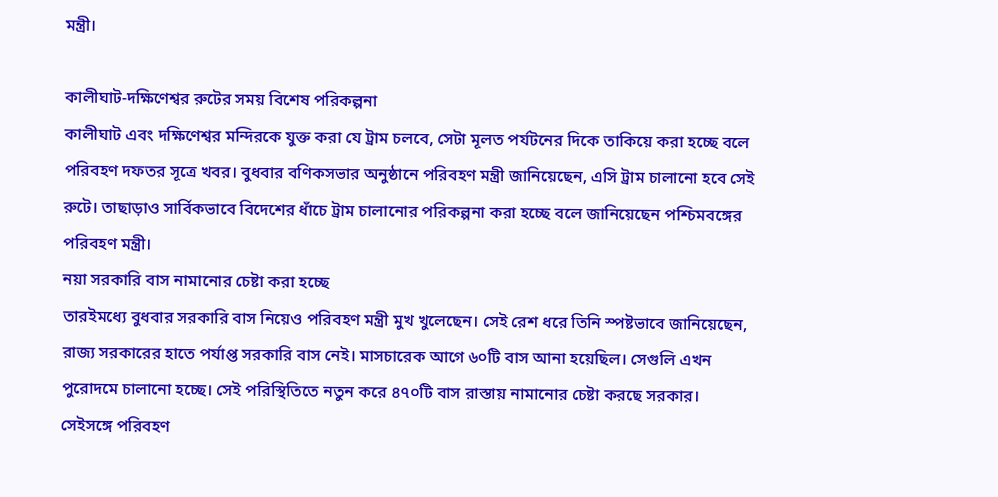মন্ত্রী।

কালীঘাট-দক্ষিণেশ্বর রুটের সময় বিশেষ পরিকল্পনা
কালীঘাট এবং দক্ষিণেশ্বর মন্দিরকে যুক্ত করা যে ট্রাম চলবে, সেটা মূলত পর্যটনের দিকে তাকিয়ে করা হচ্ছে বলে পরিবহণ দফতর সূত্রে খবর। বুধবার বণিকসভার অনুষ্ঠানে পরিবহণ মন্ত্রী জানিয়েছেন, এসি ট্রাম চালানো হবে সেই রুটে। তাছাড়াও সার্বিকভাবে বিদেশের ধাঁচে ট্রাম চালানোর পরিকল্পনা করা হচ্ছে বলে জানিয়েছেন পশ্চিমবঙ্গের পরিবহণ মন্ত্রী।
নয়া সরকারি বাস নামানোর চেষ্টা করা হচ্ছে
তারইমধ্যে বুধবার সরকারি বাস নিয়েও পরিবহণ মন্ত্রী মুখ খুলেছেন। সেই রেশ ধরে তিনি স্পষ্টভাবে জানিয়েছেন, রাজ্য সরকারের হাতে পর্যাপ্ত সরকারি বাস নেই। মাসচারেক আগে ৬০টি বাস আনা হয়েছিল। সেগুলি এখন পুরোদমে চালানো হচ্ছে। সেই পরিস্থিতিতে নতুন করে ৪৭০টি বাস রাস্তায় নামানোর চেষ্টা করছে সরকার। সেইসঙ্গে পরিবহণ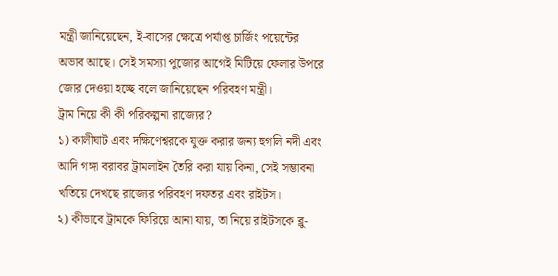মন্ত্রী জানিয়েছেন, ই-বাসের ক্ষেত্রে পর্যাপ্ত চার্জিং পয়েন্টের অভাব আছে। সেই সমস্যা পুজোর আগেই মিটিয়ে ফেলার উপরে জোর দেওয়া হচ্ছে বলে জানিয়েছেন পরিবহণ মন্ত্রী।
ট্রাম নিয়ে কী কী পরিকল্পনা রাজ্যের?
১) কালীঘাট এবং দক্ষিণেশ্বরকে যুক্ত করার জন্য হুগলি নদী এবং আদি গঙ্গা বরাবর ট্রামলাইন তৈরি করা যায় কিনা, সেই সম্ভাবনা খতিয়ে দেখছে রাজ্যের পরিবহণ দফতর এবং রাইটস।
২) কীভাবে ট্রামকে ফিরিয়ে আনা যায়, তা নিয়ে রাইটসকে ব্লু-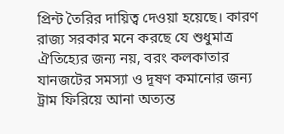প্রিন্ট তৈরির দায়িত্ব দেওয়া হয়েছে। কারণ রাজ্য সরকার মনে করছে যে শুধুমাত্র ঐতিহ্যের জন্য নয়, বরং কলকাতার যানজটের সমস্যা ও দূষণ কমানোর জন্য ট্রাম ফিরিয়ে আনা অত্যন্ত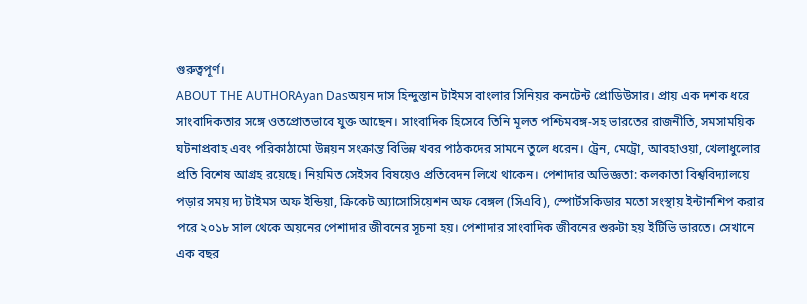গুরুত্বপূর্ণ।
ABOUT THE AUTHORAyan Dasঅয়ন দাস হিন্দুস্তান টাইমস বাংলার সিনিয়র কনটেন্ট প্রোডিউসার। প্রায় এক দশক ধরে সাংবাদিকতার সঙ্গে ওতপ্রোতভাবে যুক্ত আছেন। সাংবাদিক হিসেবে তিনি মূলত পশ্চিমবঙ্গ-সহ ভারতের রাজনীতি, সমসাময়িক ঘটনাপ্রবাহ এবং পরিকাঠামো উন্নয়ন সংক্রান্ত বিভিন্ন খবর পাঠকদের সামনে তুলে ধরেন। ট্রেন, মেট্রো, আবহাওয়া, খেলাধুলোর প্রতি বিশেষ আগ্রহ রয়েছে। নিয়মিত সেইসব বিষয়েও প্রতিবেদন লিখে থাকেন। পেশাদার অভিজ্ঞতা: কলকাতা বিশ্ববিদ্যালয়ে পড়ার সময় দ্য টাইমস অফ ইন্ডিয়া, ক্রিকেট অ্যাসোসিয়েশন অফ বেঙ্গল (সিএবি), স্পোর্টসকিডার মতো সংস্থায় ইন্টার্নশিপ করার পরে ২০১৮ সাল থেকে অয়নের পেশাদার জীবনের সূচনা হয়। পেশাদার সাংবাদিক জীবনের শুরুটা হয় ইটিভি ভারতে। সেখানে এক বছর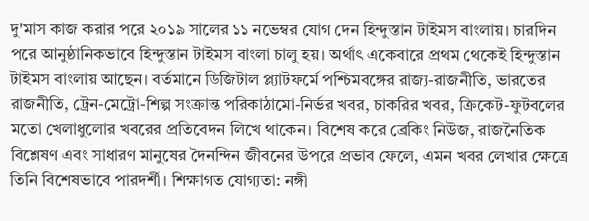দু'মাস কাজ করার পরে ২০১৯ সালের ১১ নভেম্বর যোগ দেন হিন্দুস্তান টাইমস বাংলায়। চারদিন পরে আনুষ্ঠানিকভাবে হিন্দুস্তান টাইমস বাংলা চালু হয়। অর্থাৎ একেবারে প্রথম থেকেই হিন্দুস্তান টাইমস বাংলায় আছেন। বর্তমানে ডিজিটাল প্ল্যাটফর্মে পশ্চিমবঙ্গের রাজ্য-রাজনীতি, ভারতের রাজনীতি, ট্রেন-মেট্রো-শিল্প সংক্রান্ত পরিকাঠামো-নির্ভর খবর, চাকরির খবর, ক্রিকেট-ফুটবলের মতো খেলাধুলোর খবরের প্রতিবেদন লিখে থাকেন। বিশেষ করে ব্রেকিং নিউজ, রাজনৈতিক বিশ্লেষণ এবং সাধারণ মানুষের দৈনন্দিন জীবনের উপরে প্রভাব ফেলে, এমন খবর লেখার ক্ষেত্রে তিনি বিশেষভাবে পারদর্শী। শিক্ষাগত যোগ্যতা: নঙ্গী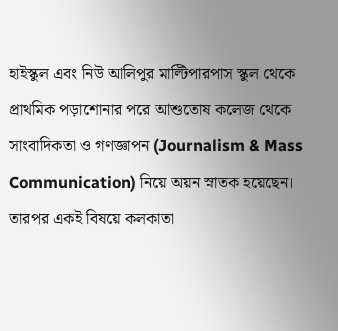হাইস্কুল এবং নিউ আলিপুর মাল্টিপারপাস স্কুল থেকে প্রাথমিক পড়াশোনার পরে আশুতোষ কলেজ থেকে সাংবাদিকতা ও গণজ্ঞাপন (Journalism & Mass Communication) নিয়ে অয়ন স্নাতক হয়েছেন। তারপর একই বিষয়ে কলকাতা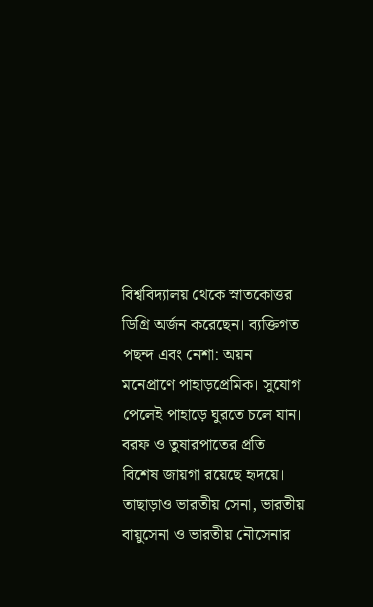বিশ্ববিদ্যালয় থেকে স্নাতকোত্তর ডিগ্রি অর্জন করেছেন। ব্যক্তিগত পছন্দ এবং নেশা: অয়ন মনেপ্রাণে পাহাড়প্রেমিক। সুযোগ পেলেই পাহাড়ে ঘুরতে চলে যান। বরফ ও তুষারপাতের প্রতি বিশেষ জায়গা রয়েছে হৃদয়ে। তাছাড়াও ভারতীয় সেনা, ভারতীয় বায়ুসেনা ও ভারতীয় নৌসেনার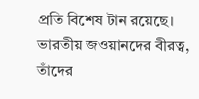প্রতি বিশেষ টান রয়েছে। ভারতীয় জওয়ানদের বীরত্ব, তাঁদের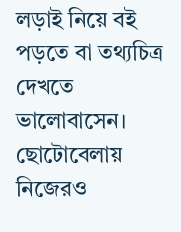লড়াই নিয়ে বই পড়তে বা তথ্যচিত্র দেখতে ভালোবাসেন। ছোটোবেলায় নিজেরও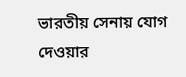ভারতীয় সেনায় যোগ দেওয়ার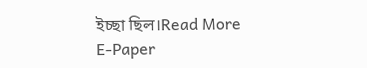ইচ্ছা ছিল।Read More
E-Paper